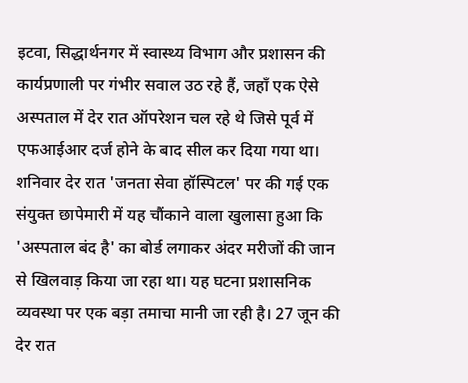इटवा, सिद्धार्थनगर में स्वास्थ्य विभाग और प्रशासन की कार्यप्रणाली पर गंभीर सवाल उठ रहे हैं, जहाँ एक ऐसे अस्पताल में देर रात ऑपरेशन चल रहे थे जिसे पूर्व में एफआईआर दर्ज होने के बाद सील कर दिया गया था। शनिवार देर रात 'जनता सेवा हॉस्पिटल' पर की गई एक संयुक्त छापेमारी में यह चौंकाने वाला खुलासा हुआ कि 'अस्पताल बंद है' का बोर्ड लगाकर अंदर मरीजों की जान से खिलवाड़ किया जा रहा था। यह घटना प्रशासनिक व्यवस्था पर एक बड़ा तमाचा मानी जा रही है। 27 जून की देर रात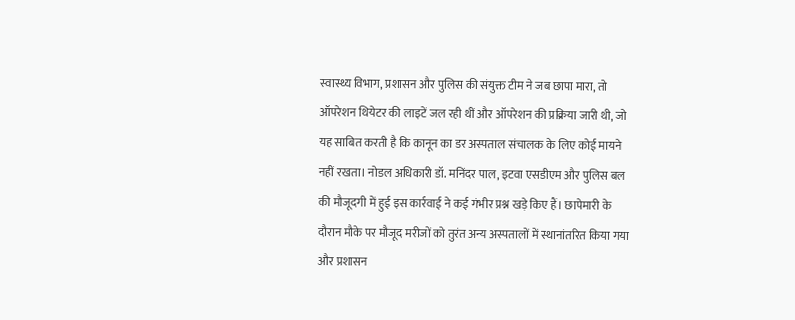स्वास्थ्य विभाग, प्रशासन और पुलिस की संयुक्त टीम ने जब छापा मारा, तो ऑपरेशन थियेटर की लाइटें जल रही थीं और ऑपरेशन की प्रक्रिया जारी थी, जो यह साबित करती है कि कानून का डर अस्पताल संचालक के लिए कोई मायने नहीं रखता। नोडल अधिकारी डॉ. मनिंदर पाल, इटवा एसडीएम और पुलिस बल की मौजूदगी में हुई इस कार्रवाई ने कई गंभीर प्रश्न खड़े किए हैं। छापेमारी के दौरान मौके पर मौजूद मरीजों को तुरंत अन्य अस्पतालों में स्थानांतरित किया गया और प्रशासन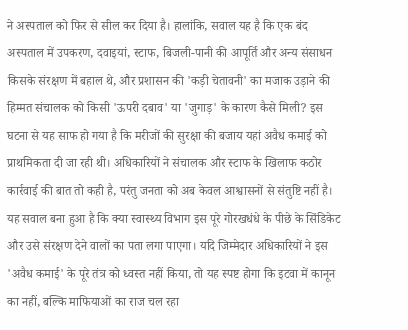ने अस्पताल को फिर से सील कर दिया है। हालांकि, सवाल यह है कि एक बंद अस्पताल में उपकरण, दवाइयां, स्टाफ, बिजली-पानी की आपूर्ति और अन्य संसाधन किसके संरक्षण में बहाल थे, और प्रशासन की 'कड़ी चेतावनी' का मजाक उड़ाने की हिम्मत संचालक को किसी 'ऊपरी दबाव' या 'जुगाड़' के कारण कैसे मिली? इस घटना से यह साफ हो गया है कि मरीजों की सुरक्षा की बजाय यहां अवैध कमाई को प्राथमिकता दी जा रही थी। अधिकारियों ने संचालक और स्टाफ के खिलाफ कठोर कार्रवाई की बात तो कही है, परंतु जनता को अब केवल आश्वासनों से संतुष्टि नहीं है। यह सवाल बना हुआ है कि क्या स्वास्थ्य विभाग इस पूरे गोरखधंधे के पीछे के सिंडिकेट और उसे संरक्षण देने वालों का पता लगा पाएगा। यदि जिम्मेदार अधिकारियों ने इस 'अवैध कमाई' के पूरे तंत्र को ध्वस्त नहीं किया, तो यह स्पष्ट होगा कि इटवा में कानून का नहीं, बल्कि माफियाओं का राज चल रहा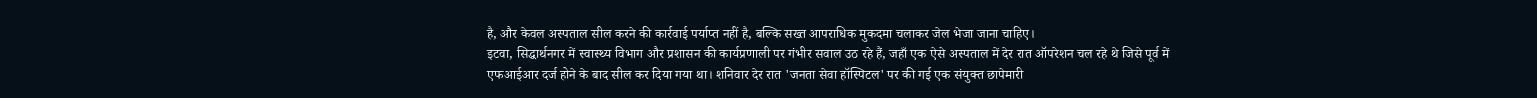है, और केवल अस्पताल सील करने की कार्रवाई पर्याप्त नहीं है, बल्कि सख्त आपराधिक मुकदमा चलाकर जेल भेजा जाना चाहिए।
इटवा, सिद्धार्थनगर में स्वास्थ्य विभाग और प्रशासन की कार्यप्रणाली पर गंभीर सवाल उठ रहे हैं, जहाँ एक ऐसे अस्पताल में देर रात ऑपरेशन चल रहे थे जिसे पूर्व में एफआईआर दर्ज होने के बाद सील कर दिया गया था। शनिवार देर रात 'जनता सेवा हॉस्पिटल' पर की गई एक संयुक्त छापेमारी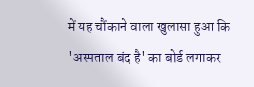में यह चौंकाने वाला खुलासा हुआ कि 'अस्पताल बंद है' का बोर्ड लगाकर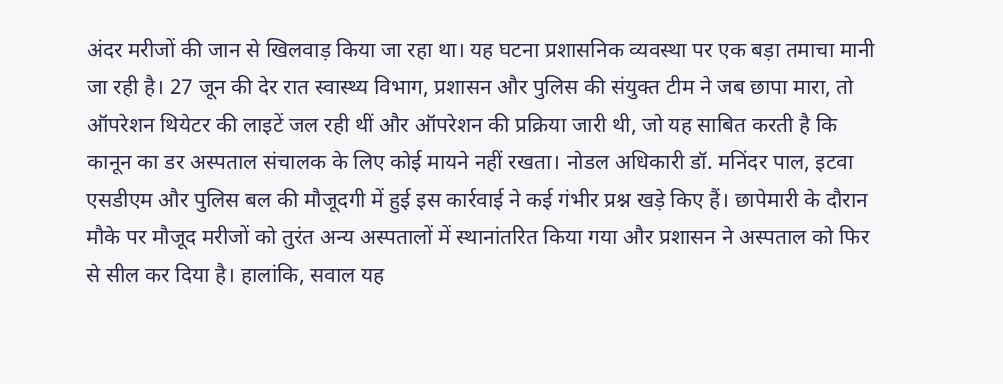अंदर मरीजों की जान से खिलवाड़ किया जा रहा था। यह घटना प्रशासनिक व्यवस्था पर एक बड़ा तमाचा मानी जा रही है। 27 जून की देर रात स्वास्थ्य विभाग, प्रशासन और पुलिस की संयुक्त टीम ने जब छापा मारा, तो ऑपरेशन थियेटर की लाइटें जल रही थीं और ऑपरेशन की प्रक्रिया जारी थी, जो यह साबित करती है कि कानून का डर अस्पताल संचालक के लिए कोई मायने नहीं रखता। नोडल अधिकारी डॉ. मनिंदर पाल, इटवा एसडीएम और पुलिस बल की मौजूदगी में हुई इस कार्रवाई ने कई गंभीर प्रश्न खड़े किए हैं। छापेमारी के दौरान मौके पर मौजूद मरीजों को तुरंत अन्य अस्पतालों में स्थानांतरित किया गया और प्रशासन ने अस्पताल को फिर से सील कर दिया है। हालांकि, सवाल यह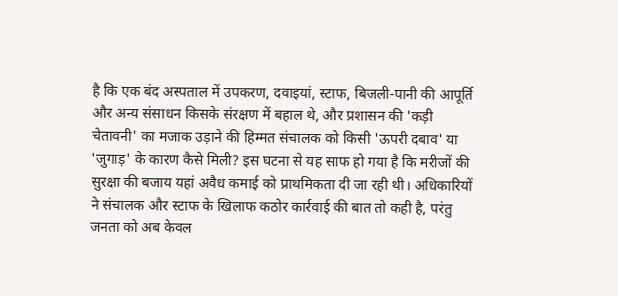है कि एक बंद अस्पताल में उपकरण, दवाइयां, स्टाफ, बिजली-पानी की आपूर्ति और अन्य संसाधन किसके संरक्षण में बहाल थे, और प्रशासन की 'कड़ी चेतावनी' का मजाक उड़ाने की हिम्मत संचालक को किसी 'ऊपरी दबाव' या 'जुगाड़' के कारण कैसे मिली? इस घटना से यह साफ हो गया है कि मरीजों की सुरक्षा की बजाय यहां अवैध कमाई को प्राथमिकता दी जा रही थी। अधिकारियों ने संचालक और स्टाफ के खिलाफ कठोर कार्रवाई की बात तो कही है, परंतु जनता को अब केवल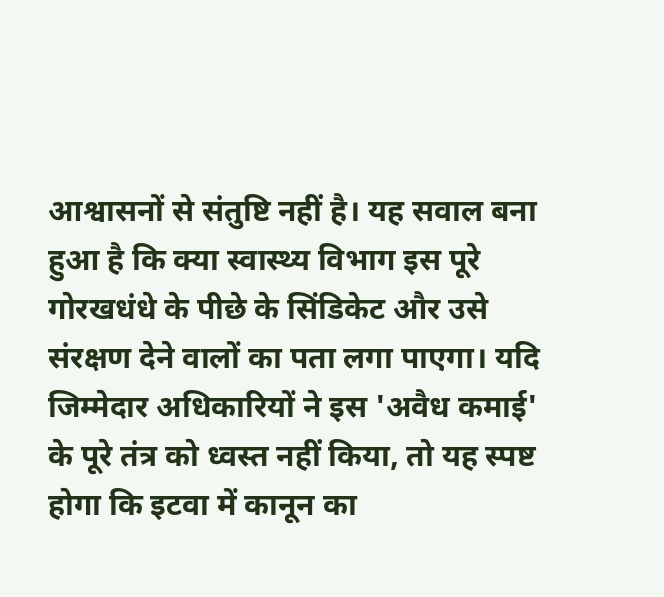आश्वासनों से संतुष्टि नहीं है। यह सवाल बना हुआ है कि क्या स्वास्थ्य विभाग इस पूरे गोरखधंधे के पीछे के सिंडिकेट और उसे संरक्षण देने वालों का पता लगा पाएगा। यदि जिम्मेदार अधिकारियों ने इस 'अवैध कमाई' के पूरे तंत्र को ध्वस्त नहीं किया, तो यह स्पष्ट होगा कि इटवा में कानून का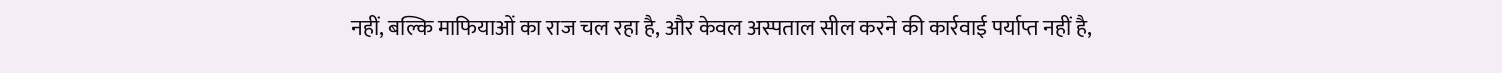नहीं, बल्कि माफियाओं का राज चल रहा है, और केवल अस्पताल सील करने की कार्रवाई पर्याप्त नहीं है,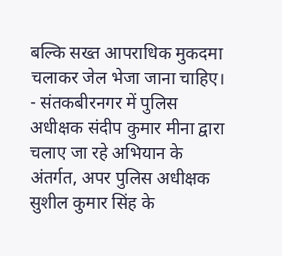बल्कि सख्त आपराधिक मुकदमा चलाकर जेल भेजा जाना चाहिए।
- संतकबीरनगर में पुलिस अधीक्षक संदीप कुमार मीना द्वारा चलाए जा रहे अभियान के अंतर्गत, अपर पुलिस अधीक्षक सुशील कुमार सिंह के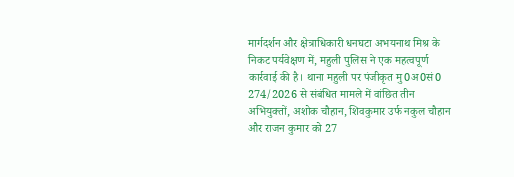मार्गदर्शन और क्षेत्राधिकारी धनघटा अभयनाथ मिश्र के निकट पर्यवेक्षण में, महुली पुलिस ने एक महत्वपूर्ण कार्रवाई की है। थाना महुली पर पंजीकृत मु0अ0सं0 274/2026 से संबंधित मामले में वांछित तीन अभियुक्तों, अशोक चौहान, शिवकुमार उर्फ नकुल चौहान और राजन कुमार को 27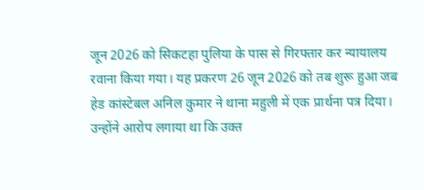जून 2026 को सिकटहा पुलिया के पास से गिरफ्तार कर न्यायालय रवाना किया गया। यह प्रकरण 26 जून 2026 को तब शुरू हुआ जब हेड कांस्टेबल अनिल कुमार ने थाना महुली में एक प्रार्थना पत्र दिया। उन्होंने आरोप लगाया था कि उक्त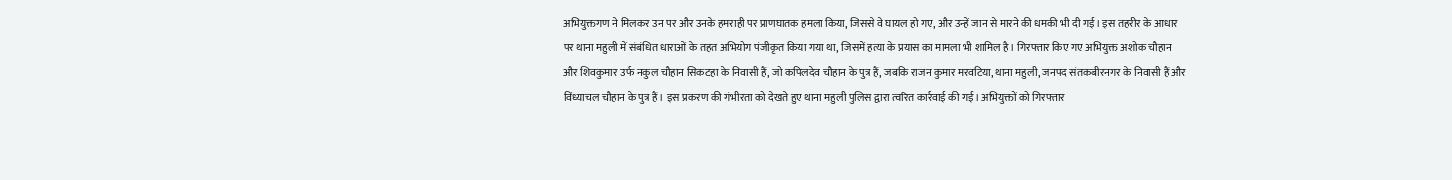अभियुक्तगण ने मिलकर उन पर और उनके हमराही पर प्राणघातक हमला किया, जिससे वे घायल हो गए, और उन्हें जान से मारने की धमकी भी दी गई। इस तहरीर के आधार पर थाना महुली में संबंधित धाराओं के तहत अभियोग पंजीकृत किया गया था, जिसमें हत्या के प्रयास का मामला भी शामिल है। गिरफ्तार किए गए अभियुक्त अशोक चौहान और शिवकुमार उर्फ नकुल चौहान सिकटहा के निवासी हैं, जो कपिलदेव चौहान के पुत्र हैं, जबकि राजन कुमार मरवटिया, थाना महुली, जनपद संतकबीरनगर के निवासी हैं और विंध्याचल चौहान के पुत्र हैं। इस प्रकरण की गंभीरता को देखते हुए थाना महुली पुलिस द्वारा त्वरित कार्रवाई की गई। अभियुक्तों को गिरफ्तार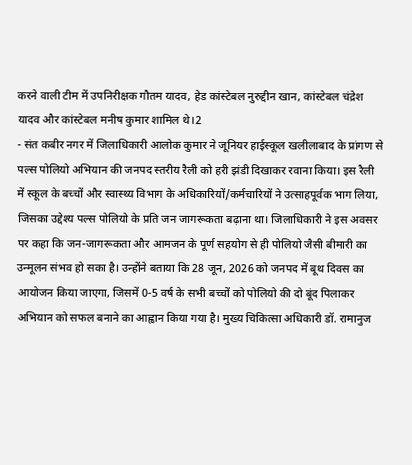करने वाली टीम में उपनिरीक्षक गौतम यादव, हेड कांस्टेबल नुरुद्दीन खान, कांस्टेबल चंद्रेश यादव और कांस्टेबल मनीष कुमार शामिल थे।2
- संत कबीर नगर में जिलाधिकारी आलोक कुमार ने जूनियर हाईस्कूल खलीलाबाद के प्रांगण से पल्स पोलियो अभियान की जनपद स्तरीय रैली को हरी झंडी दिखाकर रवाना किया। इस रैली में स्कूल के बच्चों और स्वास्थ्य विभाग के अधिकारियों/कर्मचारियों ने उत्साहपूर्वक भाग लिया, जिसका उद्देश्य पल्स पोलियो के प्रति जन जागरूकता बढ़ाना था। जिलाधिकारी ने इस अवसर पर कहा कि जन-जागरूकता और आमजन के पूर्ण सहयोग से ही पोलियो जैसी बीमारी का उन्मूलन संभव हो सका है। उन्होंने बताया कि 28 जून, 2026 को जनपद में बूथ दिवस का आयोजन किया जाएगा, जिसमें 0-5 वर्ष के सभी बच्चों को पोलियो की दो बूंद पिलाकर अभियान को सफल बनाने का आह्वान किया गया है। मुख्य चिकित्सा अधिकारी डॉ. रामानुज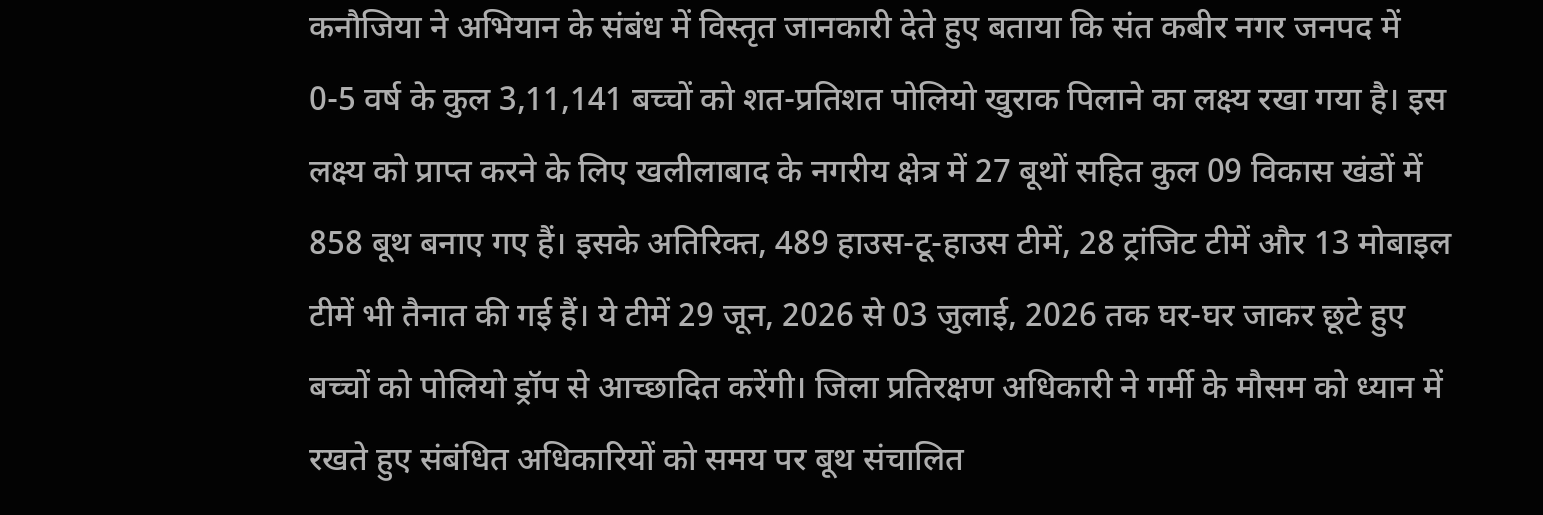कनौजिया ने अभियान के संबंध में विस्तृत जानकारी देते हुए बताया कि संत कबीर नगर जनपद में 0-5 वर्ष के कुल 3,11,141 बच्चों को शत-प्रतिशत पोलियो खुराक पिलाने का लक्ष्य रखा गया है। इस लक्ष्य को प्राप्त करने के लिए खलीलाबाद के नगरीय क्षेत्र में 27 बूथों सहित कुल 09 विकास खंडों में 858 बूथ बनाए गए हैं। इसके अतिरिक्त, 489 हाउस-टू-हाउस टीमें, 28 ट्रांजिट टीमें और 13 मोबाइल टीमें भी तैनात की गई हैं। ये टीमें 29 जून, 2026 से 03 जुलाई, 2026 तक घर-घर जाकर छूटे हुए बच्चों को पोलियो ड्रॉप से आच्छादित करेंगी। जिला प्रतिरक्षण अधिकारी ने गर्मी के मौसम को ध्यान में रखते हुए संबंधित अधिकारियों को समय पर बूथ संचालित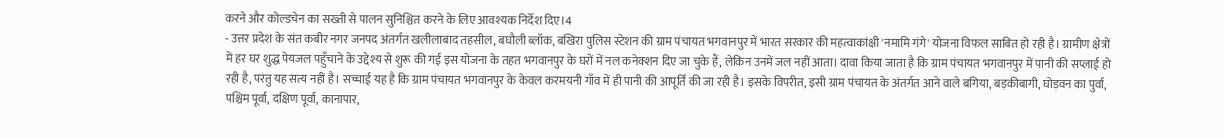करने और कोल्डचेन का सख्ती से पालन सुनिश्चित करने के लिए आवश्यक निर्देश दिए।4
- उत्तर प्रदेश के संत कबीर नगर जनपद अंतर्गत खलीलाबाद तहसील, बघौली ब्लॉक, बखिरा पुलिस स्टेशन की ग्राम पंचायत भगवानपुर में भारत सरकार की महत्वाकांक्षी 'नमामि गंगे' योजना विफल साबित हो रही है। ग्रामीण क्षेत्रों में हर घर शुद्ध पेयजल पहुँचाने के उद्देश्य से शुरू की गई इस योजना के तहत भगवानपुर के घरों में नल कनेक्शन दिए जा चुके हैं, लेकिन उनमें जल नहीं आता। दावा किया जाता है कि ग्राम पंचायत भगवानपुर में पानी की सप्लाई हो रही है, परंतु यह सत्य नहीं है। सच्चाई यह है कि ग्राम पंचायत भगवानपुर के केवल करमयनी गाँव में ही पानी की आपूर्ति की जा रही है। इसके विपरीत, इसी ग्राम पंचायत के अंतर्गत आने वाले बगिया, बड़कीबागी, घोड़वन का पुर्वा, पश्चिम पूर्वा, दक्षिण पूर्वा, कानापार,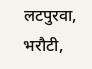लटपुरवा, भरौटी,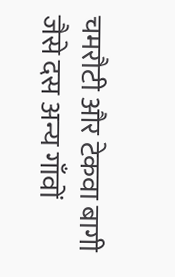चमरौटी और टेकवा बागी जैसे दस अन्य गाँवों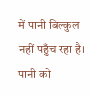में पानी बिल्कुल नहीं पहुँच रहा है। पानी को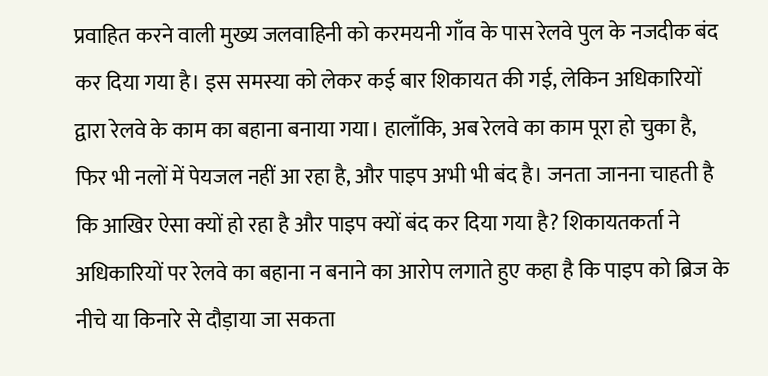प्रवाहित करने वाली मुख्य जलवाहिनी को करमयनी गाँव के पास रेलवे पुल के नजदीक बंद कर दिया गया है। इस समस्या को लेकर कई बार शिकायत की गई, लेकिन अधिकारियों द्वारा रेलवे के काम का बहाना बनाया गया। हालाँकि, अब रेलवे का काम पूरा हो चुका है, फिर भी नलों में पेयजल नहीं आ रहा है, और पाइप अभी भी बंद है। जनता जानना चाहती है कि आखिर ऐसा क्यों हो रहा है और पाइप क्यों बंद कर दिया गया है? शिकायतकर्ता ने अधिकारियों पर रेलवे का बहाना न बनाने का आरोप लगाते हुए कहा है कि पाइप को ब्रिज के नीचे या किनारे से दौड़ाया जा सकता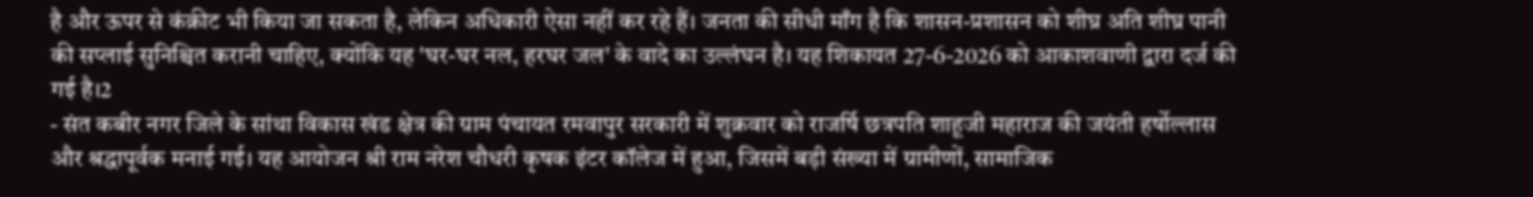है और ऊपर से कंक्रीट भी किया जा सकता है, लेकिन अधिकारी ऐसा नहीं कर रहे हैं। जनता की सीधी माँग है कि शासन-प्रशासन को शीघ्र अति शीघ्र पानी की सप्लाई सुनिश्चित करानी चाहिए, क्योंकि यह 'घर-घर नल, हरघर जल' के वादे का उल्लंघन है। यह शिकायत 27-6-2026 को आकाशवाणी द्वारा दर्ज की गई है।2
- संत कबीर नगर जिले के सांथा विकास खंड क्षेत्र की ग्राम पंचायत रमवापुर सरकारी में शुक्रवार को राजर्षि छत्रपति शाहूजी महाराज की जयंती हर्षोल्लास और श्रद्धापूर्वक मनाई गई। यह आयोजन श्री राम नरेश चौधरी कृषक इंटर कॉलेज में हुआ, जिसमें बड़ी संख्या में ग्रामीणों, सामाजिक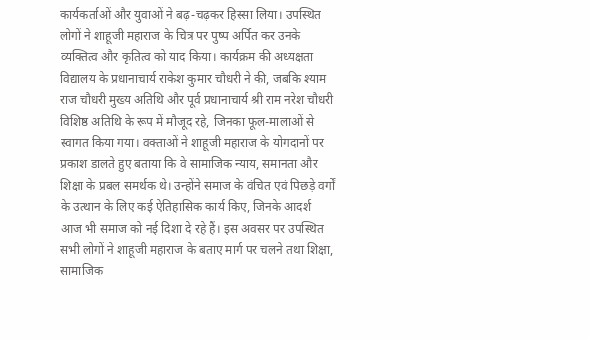कार्यकर्ताओं और युवाओं ने बढ़-चढ़कर हिस्सा लिया। उपस्थित लोगों ने शाहूजी महाराज के चित्र पर पुष्प अर्पित कर उनके व्यक्तित्व और कृतित्व को याद किया। कार्यक्रम की अध्यक्षता विद्यालय के प्रधानाचार्य राकेश कुमार चौधरी ने की, जबकि श्याम राज चौधरी मुख्य अतिथि और पूर्व प्रधानाचार्य श्री राम नरेश चौधरी विशिष्ठ अतिथि के रूप में मौजूद रहे, जिनका फूल-मालाओं से स्वागत किया गया। वक्ताओं ने शाहूजी महाराज के योगदानों पर प्रकाश डालते हुए बताया कि वे सामाजिक न्याय, समानता और शिक्षा के प्रबल समर्थक थे। उन्होंने समाज के वंचित एवं पिछड़े वर्गों के उत्थान के लिए कई ऐतिहासिक कार्य किए, जिनके आदर्श आज भी समाज को नई दिशा दे रहे हैं। इस अवसर पर उपस्थित सभी लोगों ने शाहूजी महाराज के बताए मार्ग पर चलने तथा शिक्षा, सामाजिक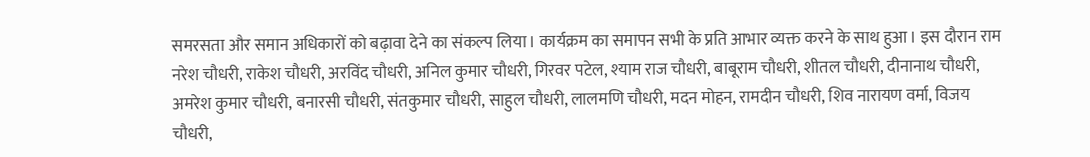समरसता और समान अधिकारों को बढ़ावा देने का संकल्प लिया। कार्यक्रम का समापन सभी के प्रति आभार व्यक्त करने के साथ हुआ। इस दौरान राम नरेश चौधरी, राकेश चौधरी, अरविंद चौधरी, अनिल कुमार चौधरी, गिरवर पटेल, श्याम राज चौधरी, बाबूराम चौधरी, शीतल चौधरी, दीनानाथ चौधरी, अमरेश कुमार चौधरी, बनारसी चौधरी, संतकुमार चौधरी, साहुल चौधरी, लालमणि चौधरी, मदन मोहन, रामदीन चौधरी, शिव नारायण वर्मा, विजय चौधरी,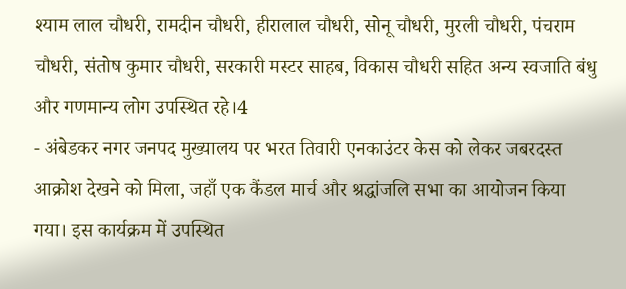श्याम लाल चौधरी, रामदीन चौधरी, हीरालाल चौधरी, सोनू चौधरी, मुरली चौधरी, पंचराम चौधरी, संतोष कुमार चौधरी, सरकारी मस्टर साहब, विकास चौधरी सहित अन्य स्वजाति बंधु और गणमान्य लोग उपस्थित रहे।4
- अंबेडकर नगर जनपद मुख्यालय पर भरत तिवारी एनकाउंटर केस को लेकर जबरदस्त आक्रोश देखने को मिला, जहाँ एक कैंडल मार्च और श्रद्धांजलि सभा का आयोजन किया गया। इस कार्यक्रम में उपस्थित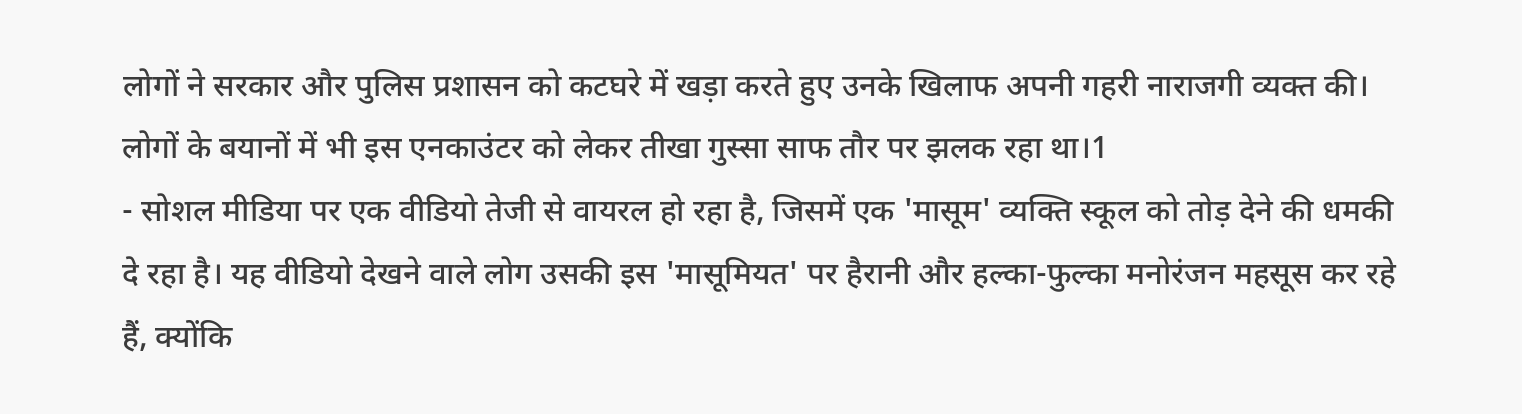लोगों ने सरकार और पुलिस प्रशासन को कटघरे में खड़ा करते हुए उनके खिलाफ अपनी गहरी नाराजगी व्यक्त की। लोगों के बयानों में भी इस एनकाउंटर को लेकर तीखा गुस्सा साफ तौर पर झलक रहा था।1
- सोशल मीडिया पर एक वीडियो तेजी से वायरल हो रहा है, जिसमें एक 'मासूम' व्यक्ति स्कूल को तोड़ देने की धमकी दे रहा है। यह वीडियो देखने वाले लोग उसकी इस 'मासूमियत' पर हैरानी और हल्का-फुल्का मनोरंजन महसूस कर रहे हैं, क्योंकि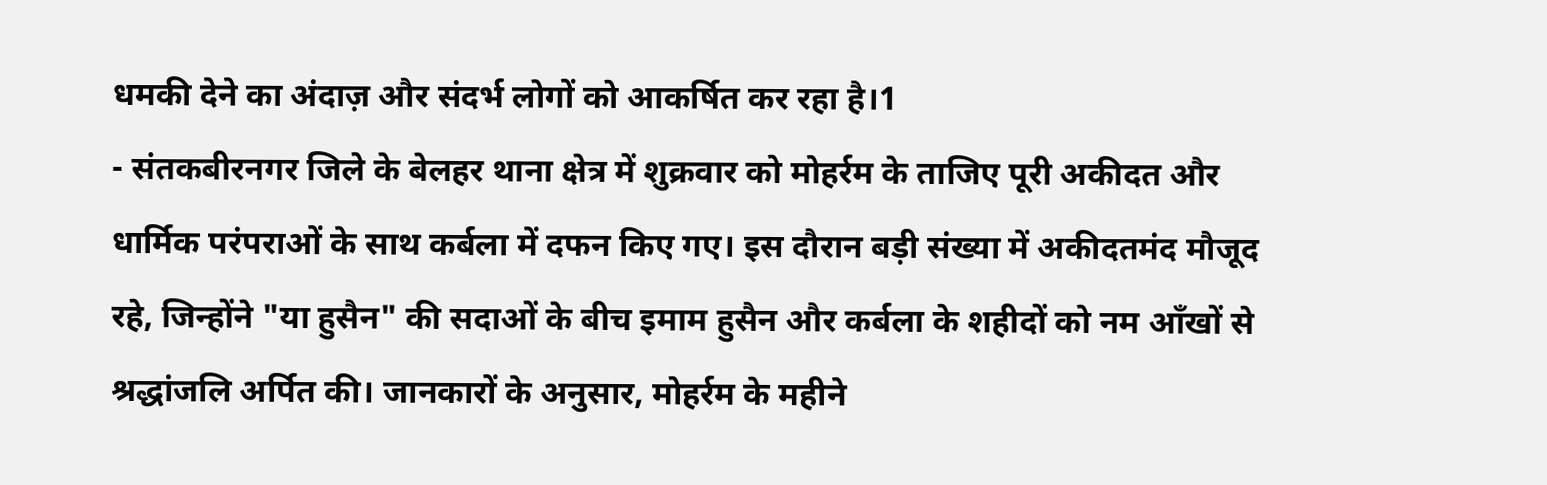धमकी देने का अंदाज़ और संदर्भ लोगों को आकर्षित कर रहा है।1
- संतकबीरनगर जिले के बेलहर थाना क्षेत्र में शुक्रवार को मोहर्रम के ताजिए पूरी अकीदत और धार्मिक परंपराओं के साथ कर्बला में दफन किए गए। इस दौरान बड़ी संख्या में अकीदतमंद मौजूद रहे, जिन्होंने "या हुसैन" की सदाओं के बीच इमाम हुसैन और कर्बला के शहीदों को नम आँखों से श्रद्धांजलि अर्पित की। जानकारों के अनुसार, मोहर्रम के महीने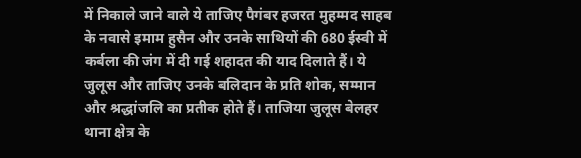में निकाले जाने वाले ये ताजिए पैगंबर हजरत मुहम्मद साहब के नवासे इमाम हुसैन और उनके साथियों की 680 ईस्वी में कर्बला की जंग में दी गई शहादत की याद दिलाते हैं। ये जुलूस और ताजिए उनके बलिदान के प्रति शोक, सम्मान और श्रद्धांजलि का प्रतीक होते हैं। ताजिया जुलूस बेलहर थाना क्षेत्र के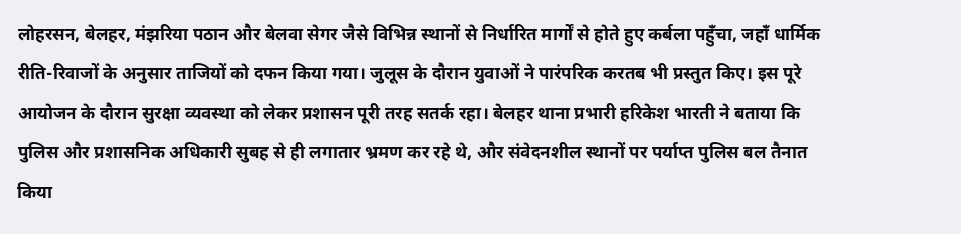लोहरसन, बेलहर, मंझरिया पठान और बेलवा सेगर जैसे विभिन्न स्थानों से निर्धारित मार्गों से होते हुए कर्बला पहुँचा, जहाँ धार्मिक रीति-रिवाजों के अनुसार ताजियों को दफन किया गया। जुलूस के दौरान युवाओं ने पारंपरिक करतब भी प्रस्तुत किए। इस पूरे आयोजन के दौरान सुरक्षा व्यवस्था को लेकर प्रशासन पूरी तरह सतर्क रहा। बेलहर थाना प्रभारी हरिकेश भारती ने बताया कि पुलिस और प्रशासनिक अधिकारी सुबह से ही लगातार भ्रमण कर रहे थे, और संवेदनशील स्थानों पर पर्याप्त पुलिस बल तैनात किया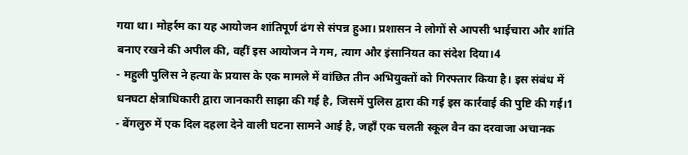गया था। मोहर्रम का यह आयोजन शांतिपूर्ण ढंग से संपन्न हुआ। प्रशासन ने लोगों से आपसी भाईचारा और शांति बनाए रखने की अपील की, वहीं इस आयोजन ने गम, त्याग और इंसानियत का संदेश दिया।4
- महुली पुलिस ने हत्या के प्रयास के एक मामले में वांछित तीन अभियुक्तों को गिरफ्तार किया है। इस संबंध में धनघटा क्षेत्राधिकारी द्वारा जानकारी साझा की गई है, जिसमें पुलिस द्वारा की गई इस कार्रवाई की पुष्टि की गई।1
- बेंगलुरु में एक दिल दहला देने वाली घटना सामने आई है, जहाँ एक चलती स्कूल वैन का दरवाजा अचानक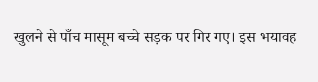खुलने से पाँच मासूम बच्चे सड़क पर गिर गए। इस भयावह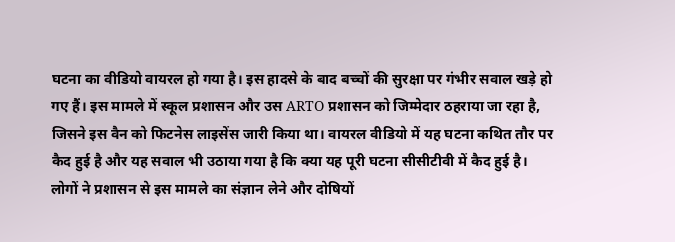घटना का वीडियो वायरल हो गया है। इस हादसे के बाद बच्चों की सुरक्षा पर गंभीर सवाल खड़े हो गए हैं। इस मामले में स्कूल प्रशासन और उस ARTO प्रशासन को जिम्मेदार ठहराया जा रहा है, जिसने इस वैन को फिटनेस लाइसेंस जारी किया था। वायरल वीडियो में यह घटना कथित तौर पर कैद हुई है और यह सवाल भी उठाया गया है कि क्या यह पूरी घटना सीसीटीवी में कैद हुई है। लोगों ने प्रशासन से इस मामले का संज्ञान लेने और दोषियों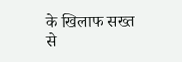के खिलाफ सख्त से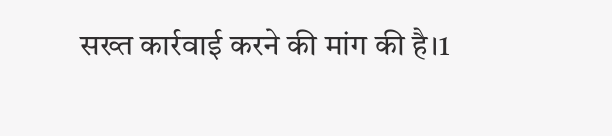सख्त कार्रवाई करने की मांग की है।1